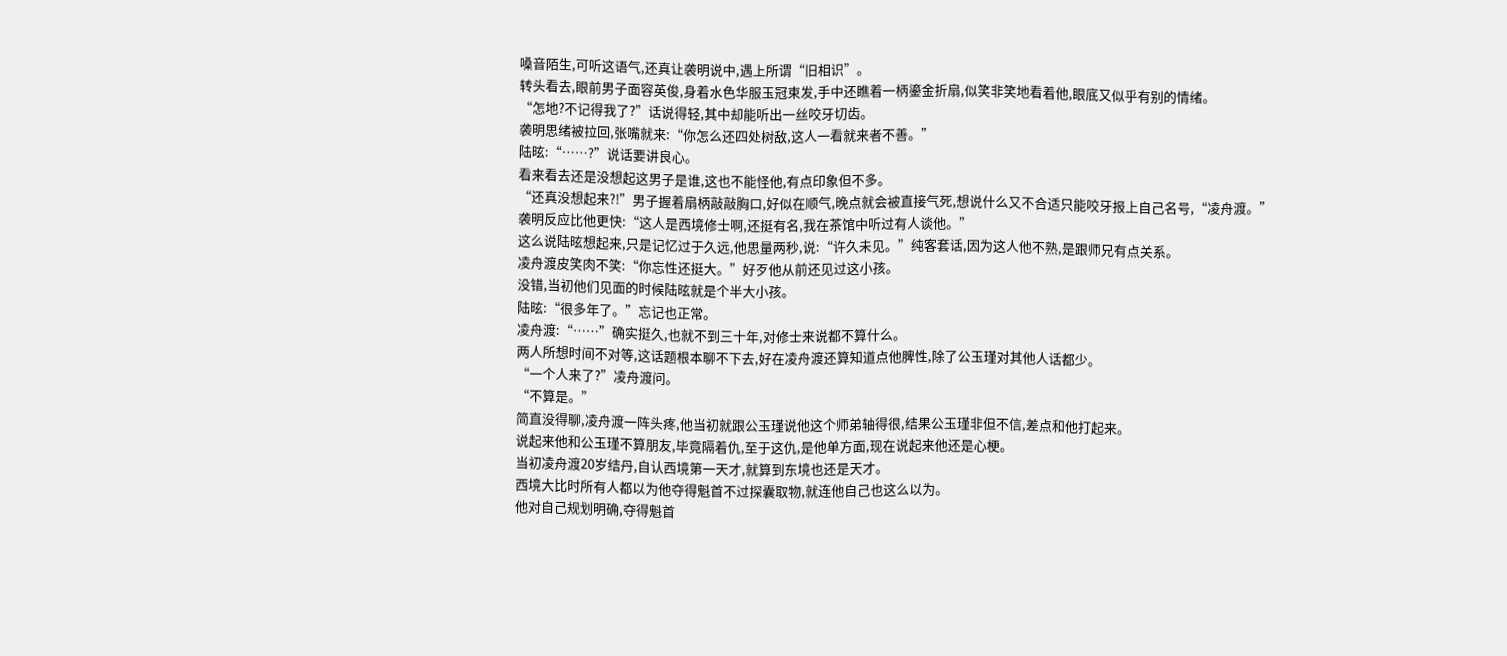嗓音陌生,可听这语气,还真让袭明说中,遇上所谓“旧相识”。
转头看去,眼前男子面容英俊,身着水色华服玉冠束发,手中还瞧着一柄鎏金折扇,似笑非笑地看着他,眼底又似乎有别的情绪。
“怎地?不记得我了?”话说得轻,其中却能听出一丝咬牙切齿。
袭明思绪被拉回,张嘴就来:“你怎么还四处树敌,这人一看就来者不善。”
陆昡:“……?”说话要讲良心。
看来看去还是没想起这男子是谁,这也不能怪他,有点印象但不多。
“还真没想起来?!”男子握着扇柄敲敲胸口,好似在顺气,晚点就会被直接气死,想说什么又不合适只能咬牙报上自己名号,“凌舟渡。”
袭明反应比他更快:“这人是西境修士啊,还挺有名,我在茶馆中听过有人谈他。”
这么说陆昡想起来,只是记忆过于久远,他思量两秒,说:“许久未见。”纯客套话,因为这人他不熟,是跟师兄有点关系。
凌舟渡皮笑肉不笑:“你忘性还挺大。”好歹他从前还见过这小孩。
没错,当初他们见面的时候陆昡就是个半大小孩。
陆昡:“很多年了。”忘记也正常。
凌舟渡:“……”确实挺久,也就不到三十年,对修士来说都不算什么。
两人所想时间不对等,这话题根本聊不下去,好在凌舟渡还算知道点他脾性,除了公玉瑾对其他人话都少。
“一个人来了?”凌舟渡问。
“不算是。”
简直没得聊,凌舟渡一阵头疼,他当初就跟公玉瑾说他这个师弟轴得很,结果公玉瑾非但不信,差点和他打起来。
说起来他和公玉瑾不算朋友,毕竟隔着仇,至于这仇,是他单方面,现在说起来他还是心梗。
当初凌舟渡20岁结丹,自认西境第一天才,就算到东境也还是天才。
西境大比时所有人都以为他夺得魁首不过探囊取物,就连他自己也这么以为。
他对自己规划明确,夺得魁首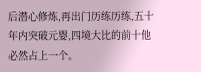后潜心修炼,再出门历练历练,五十年内突破元婴,四境大比的前十他必然占上一个。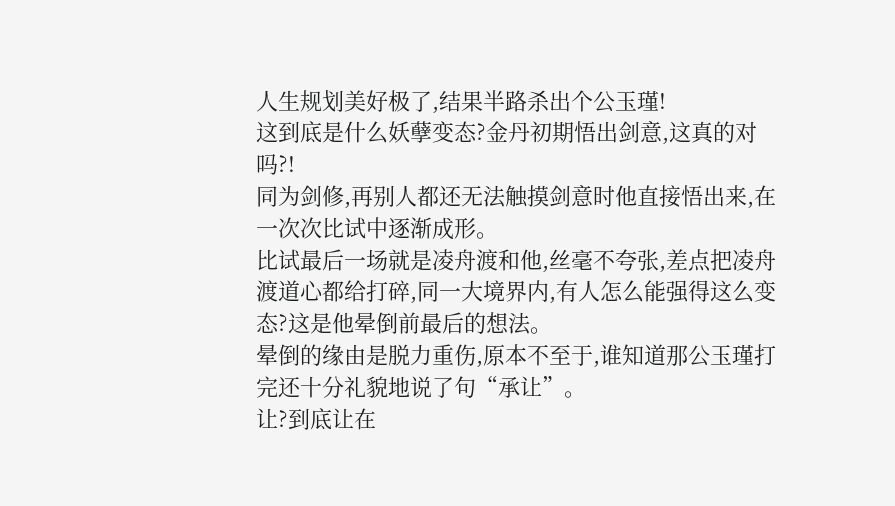人生规划美好极了,结果半路杀出个公玉瑾!
这到底是什么妖孽变态?金丹初期悟出剑意,这真的对吗?!
同为剑修,再别人都还无法触摸剑意时他直接悟出来,在一次次比试中逐渐成形。
比试最后一场就是凌舟渡和他,丝毫不夸张,差点把凌舟渡道心都给打碎,同一大境界内,有人怎么能强得这么变态?这是他晕倒前最后的想法。
晕倒的缘由是脱力重伤,原本不至于,谁知道那公玉瑾打完还十分礼貌地说了句“承让”。
让?到底让在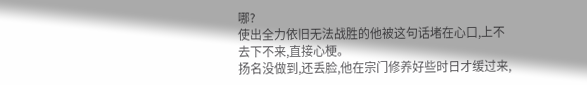哪?
使出全力依旧无法战胜的他被这句话堵在心口,上不去下不来,直接心梗。
扬名没做到,还丢脸,他在宗门修养好些时日才缓过来,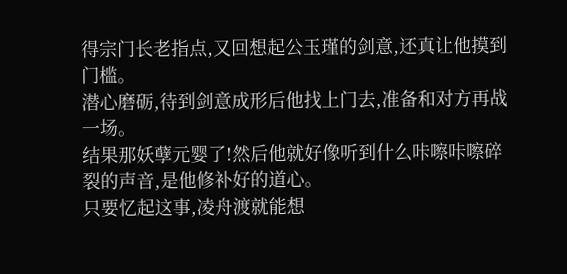得宗门长老指点,又回想起公玉瑾的剑意,还真让他摸到门槛。
潜心磨砺,待到剑意成形后他找上门去,准备和对方再战一场。
结果那妖孽元婴了!然后他就好像听到什么咔嚓咔嚓碎裂的声音,是他修补好的道心。
只要忆起这事,凌舟渡就能想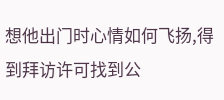想他出门时心情如何飞扬,得到拜访许可找到公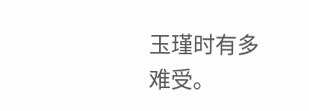玉瑾时有多难受。